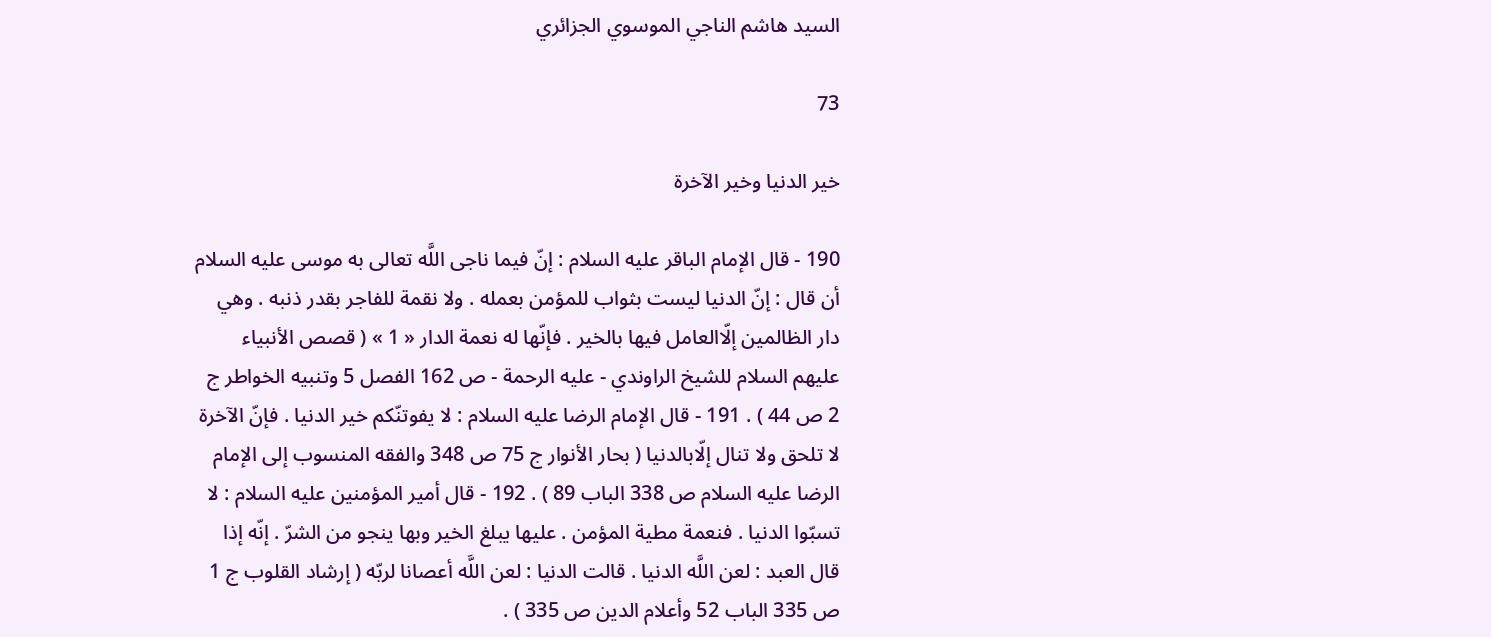السيد هاشم الناجي الموسوي الجزائري

73

خير الدنيا وخير الآخرة

190 - قال الإمام الباقر عليه السلام : إنّ فيما ناجى اللَّه تعالى به موسى عليه السلام أن قال : إنّ الدنيا ليست بثواب للمؤمن بعمله . ولا نقمة للفاجر بقدر ذنبه . وهي دار الظالمين إلّاالعامل فيها بالخير . فإنّها له نعمة الدار « 1 » ( قصص الأنبياء عليهم السلام للشيخ الراوندي - عليه الرحمة - ص 162 الفصل 5 وتنبيه الخواطر ج 2 ص 44 ) . 191 - قال الإمام الرضا عليه السلام : لا يفوتنّكم خير الدنيا . فإنّ الآخرة لا تلحق ولا تنال إلّابالدنيا ( بحار الأنوار ج 75 ص 348 والفقه المنسوب إلى الإمام الرضا عليه السلام ص 338 الباب 89 ) . 192 - قال أمير المؤمنين عليه السلام : لا تسبّوا الدنيا . فنعمة مطية المؤمن . عليها يبلغ الخير وبها ينجو من الشرّ . إنّه إذا قال العبد : لعن اللَّه الدنيا . قالت الدنيا : لعن اللَّه أعصانا لربّه ( إرشاد القلوب ج 1 ص 335 الباب 52 وأعلام الدين ص 335 ) .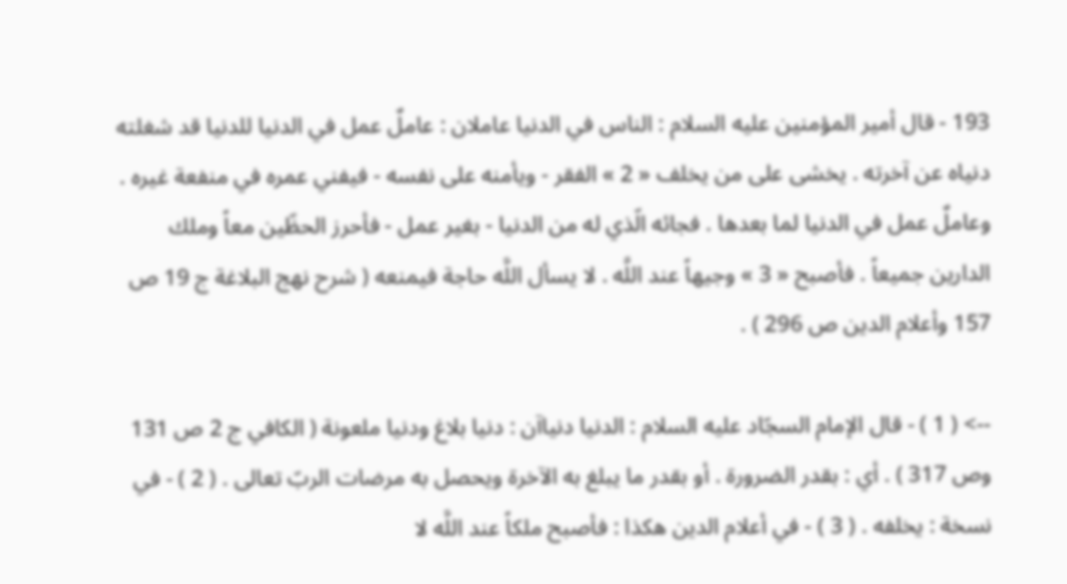193 - قال أمير المؤمنين عليه السلام : الناس في الدنيا عاملان : عاملٌ عمل في الدنيا للدنيا قد شغلته دنياه عن آخرته . يخشى على من يخلف « 2 » الفقر - ويأمنه على نفسه - فيفني عمره في منفعة غيره . وعاملٌ عمل في الدنيا لما بعدها . فجائه الّذي له من الدنيا - بغير عمل - فأحرز الحظّين معاً وملك الدارين جميعاً . فأصبح « 3 » وجيهاً عند اللَّه . لا يسأل اللَّه حاجة فيمنعه ( شرح نهج البلاغة ج 19 ص 157 وأعلام الدين ص 296 ) .

--> ( 1 ) - قال الإمام السجّاد عليه السلام : الدنيا دنياآن : دنيا بلاغ ودنيا ملعونة ( الكافي ج 2 ص 131 وص 317 ) . أي : بقدر الضرورة . أو بقدر ما يبلغ به الآخرة ويحصل به مرضات الربّ تعالى . ( 2 ) - في نسخة : يخلفه . ( 3 ) - في أعلام الدين هكذا : فأصبح ملكاً عند اللَّه لا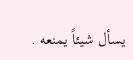يسأل شيئاً يمنعه .